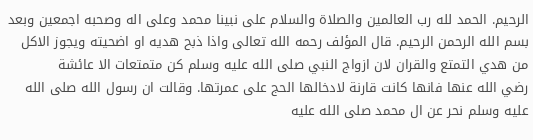الرحيم. الحمد لله رب العالمين والصلاة والسلام على نبينا محمد وعلى اله وصحبه اجمعين وبعد بسم الله الرحمن الرحيم. قال المؤلف رحمه الله تعالى واذا ذبح هديه او اضحيته ويجوز الاكل من هدي التمتع والقران لان ازواج النبي صلى الله عليه وسلم كن متمتعات الا عائشة
رضي الله عنها فانها كانت قارنة لادخالها الحج على عمرتها. وقالت ان رسول الله صلى الله عليه وسلم نحر عن ال محمد صلى الله عليه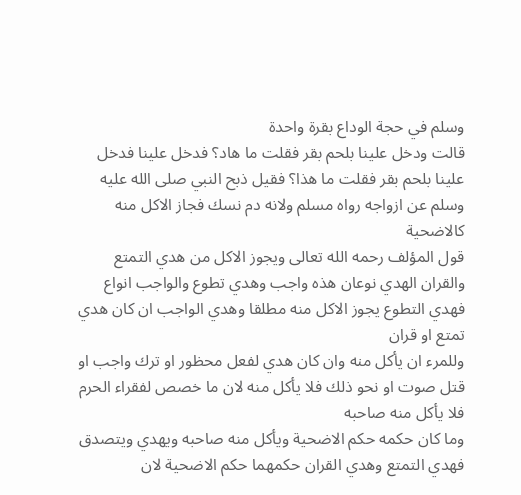وسلم في حجة الوداع بقرة واحدة
قالت ودخل علينا بلحم بقر فقلت ما هاد؟ فدخل علينا فدخل علينا بلحم بقر فقلت ما هذا؟ فقيل ذبح النبي صلى الله عليه وسلم عن ازواجه رواه مسلم ولانه دم نسك فجاز الاكل منه كالاضحية
قول المؤلف رحمه الله تعالى ويجوز الاكل من هدي التمتع والقران الهدي نوعان هذه واجب وهدي تطوع والواجب انواع فهدي التطوع يجوز الاكل منه مطلقا وهدي الواجب ان كان هدي تمتع او قران
وللمرء ان يأكل منه وان كان هدي لفعل محظور او ترك واجب او قتل صوت او نحو ذلك فلا يأكل منه لان ما خصص لفقراء الحرم فلا يأكل منه صاحبه
وما كان حكمه حكم الاضحية ويأكل منه صاحبه ويهدي ويتصدق فهدي التمتع وهدي القران حكمهما حكم الاضحية لان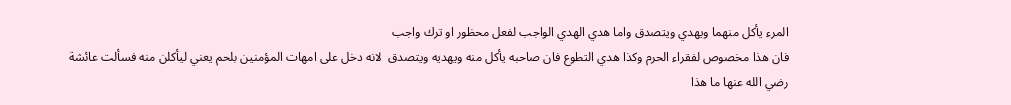المرء يأكل منهما ويهدي ويتصدق واما هدي الهدي الواجب لفعل محظور او ترك واجب
فان هذا مخصوص لفقراء الحرم وكذا هدي التطوع فان صاحبه يأكل منه ويهديه ويتصدق  لانه دخل على امهات المؤمنين بلحم يعني ليأكلن منه فسألت عائشة رضي الله عنها ما هذا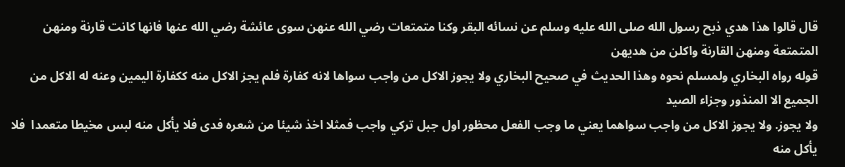قال قالوا هذا هدي ذبح رسول الله صلى الله عليه وسلم عن نسائه البقر وكنا متمتعات رضي الله عنهن سوى عائشة رضي الله عنها فانها كانت قارنة ومنهن المتمتعة ومنهن القارنة واكلن من هديهن
قوله رواه البخاري ولمسلم نحوه وهذا الحديث في صحيح البخاري ولا يجوز الاكل من واجب سواها لانه كفارة فلم يجز الاكل منه ككفارة اليمين وعنه له الاكل من الجميع الا المنذور وجزاء الصيد
ولا يجوز. ولا يجوز الاكل من واجب سواهما يعني ما وجب الفعل محظور اول جبل تركي واجب فمثلا اخذ شيئا من شعره فدى فلا يأكل منه لبس مخيطا متعمدا  فلا يأكل منه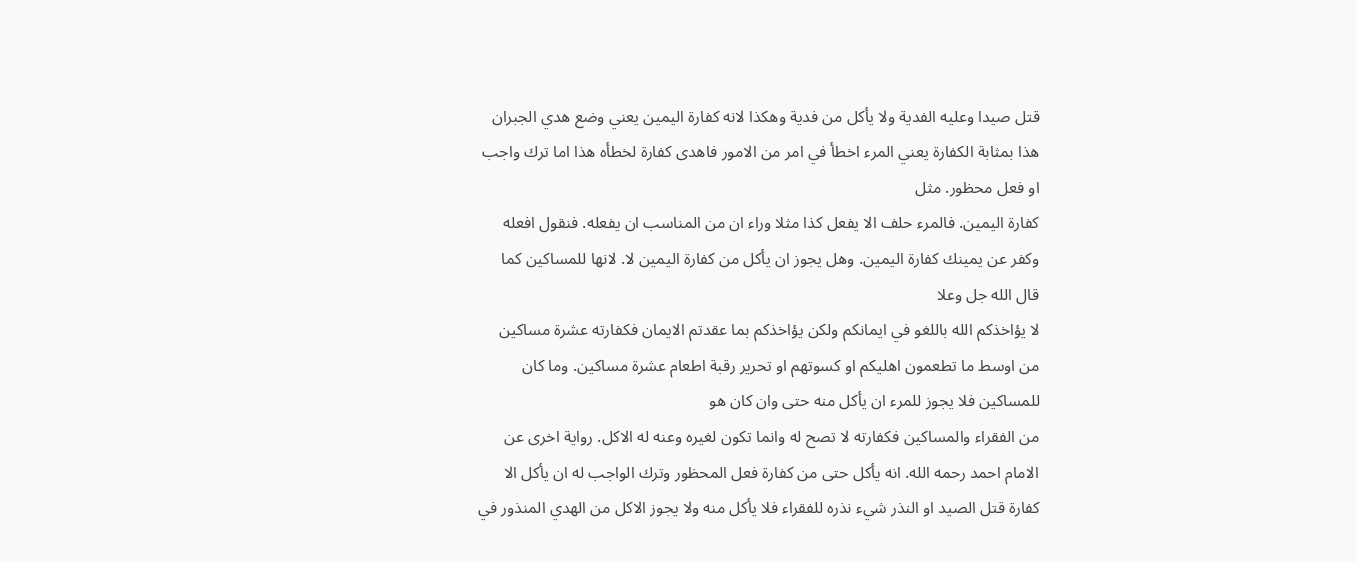قتل صيدا وعليه الفدية ولا يأكل من فدية وهكذا لانه كفارة اليمين يعني وضع هدي الجبران هذا بمثابة الكفارة يعني المرء اخطأ في امر من الامور فاهدى كفارة لخطأه هذا اما ترك واجب او فعل محظور. مثل
كفارة اليمين. فالمرء حلف الا يفعل كذا مثلا وراء ان من المناسب ان يفعله. فنقول افعله وكفر عن يمينك كفارة اليمين. وهل يجوز ان يأكل من كفارة اليمين لا. لانها للمساكين كما قال الله جل وعلا
لا يؤاخذكم الله باللغو في ايمانكم ولكن يؤاخذكم بما عقدتم الايمان فكفارته عشرة مساكين من اوسط ما تطعمون اهليكم او كسوتهم او تحرير رقبة اطعام عشرة مساكين. وما كان للمساكين فلا يجوز للمرء ان يأكل منه حتى وان كان هو
من الفقراء والمساكين فكفارته لا تصح له وانما تكون لغيره وعنه له الاكل. رواية اخرى عن الامام احمد رحمه الله. انه يأكل حتى من كفارة فعل المحظور وترك الواجب له ان يأكل الا
كفارة قتل الصيد او النذر شيء نذره للفقراء فلا يأكل منه ولا يجوز الاكل من الهدي المنذور في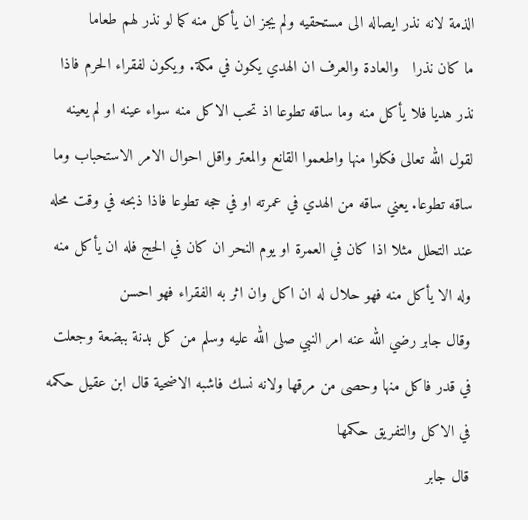الذمة لانه نذر ايصاله الى مستحقيه ولم يجز ان يأكل منه كما لو نذر لهم طعاما
ما كان نذرا   والعادة والعرف ان الهدي يكون في مكة. ويكون لفقراء الحرم فاذا نذر هديا فلا يأكل منه وما ساقه تطوعا اذ تحب الاكل منه سواء عينه او لم يعينه
لقول الله تعالى فكلوا منها واطعموا القانع والمعتر واقل احوال الامر الاستحباب وما ساقه تطوعا. يعني ساقه من الهدي في عمرته او في حجه تطوعا فاذا ذبحه في وقت محله
عند التحلل مثلا اذا كان في العمرة او يوم النحر ان كان في الحج فله ان يأكل منه وله الا يأكل منه فهو حلال له ان اكل وان اثر به الفقراء فهو احسن
وقال جابر رضي الله عنه امر النبي صلى الله عليه وسلم من كل بدنة ببضعة وجعلت في قدر فاكل منها وحصى من مرقها ولانه نسك فاشبه الاضحية قال ابن عقيل حكمه في الاكل والتفريق حكمها
قال جابر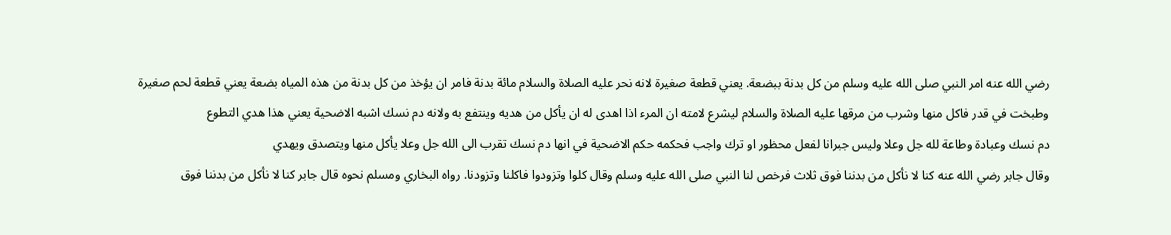رضي الله عنه امر النبي صلى الله عليه وسلم من كل بدنة ببضعة. يعني قطعة صغيرة لانه نحر عليه الصلاة والسلام مائة بدنة فامر ان يؤخذ من كل بدنة من هذه المياه بضعة يعني قطعة لحم صغيرة
وطبخت في قدر فاكل منها وشرب من مرقها عليه الصلاة والسلام ليشرع لامته ان المرء اذا اهدى له ان يأكل من هديه وينتفع به ولانه دم نسك اشبه الاضحية يعني هذا هدي التطوع
دم نسك وعبادة وطاعة لله جل وعلا وليس جبرانا لفعل محظور او ترك واجب فحكمه حكم الاضحية في انها دم نسك تقرب الى الله جل وعلا يأكل منها ويتصدق ويهدي
وقال جابر رضي الله عنه كنا لا نأكل من بدننا فوق ثلاث فرخص لنا النبي صلى الله عليه وسلم وقال كلوا وتزودوا فاكلنا وتزودنا. رواه البخاري ومسلم نحوه قال جابر كنا لا نأكل من بدننا فوق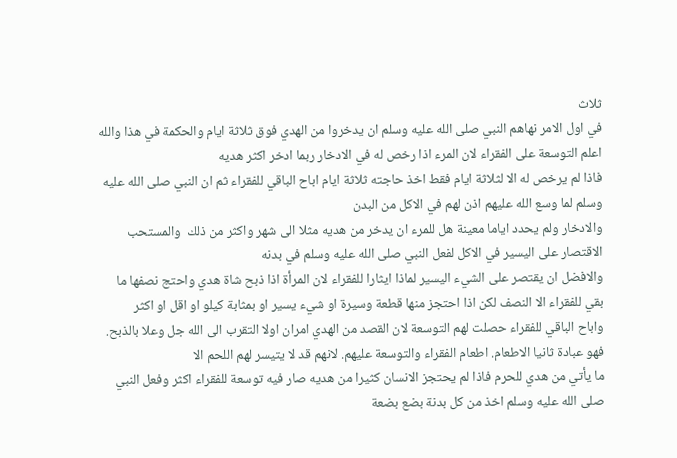ثلاث
في اول الامر نهاهم النبي صلى الله عليه وسلم ان يدخروا من الهدي فوق ثلاثة ايام والحكمة في هذا والله اعلم التوسعة على الفقراء لان المرء اذا رخص له في الادخار ربما ادخر اكثر هديه
فاذا لم يرخص له الا لثلاثة ايام فقط اخذ حاجته ثلاثة ايام اباح الباقي للفقراء ثم ان النبي صلى الله عليه وسلم لما وسع الله عليهم اذن لهم في الاكل من البدن
والادخار ولم يحدد اياما معينة هل للمرء ان يدخر من هديه مثلا الى شهر واكثر من ذلك  والمستحب الاقتصار على اليسير في الاكل لفعل النبي صلى الله عليه وسلم في بدنه
والافضل ان يقتصر على الشيء اليسير لماذا ايثارا للفقراء لان المرأة اذا ذبح شاة هدي واحتج نصفها ما بقي للفقراء الا النصف لكن اذا احتجز منها قطعة وسيرة او شيء يسير او بمثابة كيلو او اقل او اكثر
واباح الباقي للفقراء حصلت لهم التوسعة لان القصد من الهدي امران اولا التقرب الى الله جل وعلا بالذبح. فهو عبادة ثانيا الاطعام. اطعام الفقراء والتوسعة عليهم. لانهم قد لا يتيسر لهم اللحم الا
ما يأتي من هدي للحرم فاذا لم يحتجز الانسان كثيرا من هديه صار فيه توسعة للفقراء اكثر وفعل النبي صلى الله عليه وسلم اخذ من كل بدنة بضع بضعة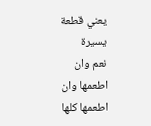يعني قطعة يسيرة
نعم وان اطعمها وان اطعمها كلها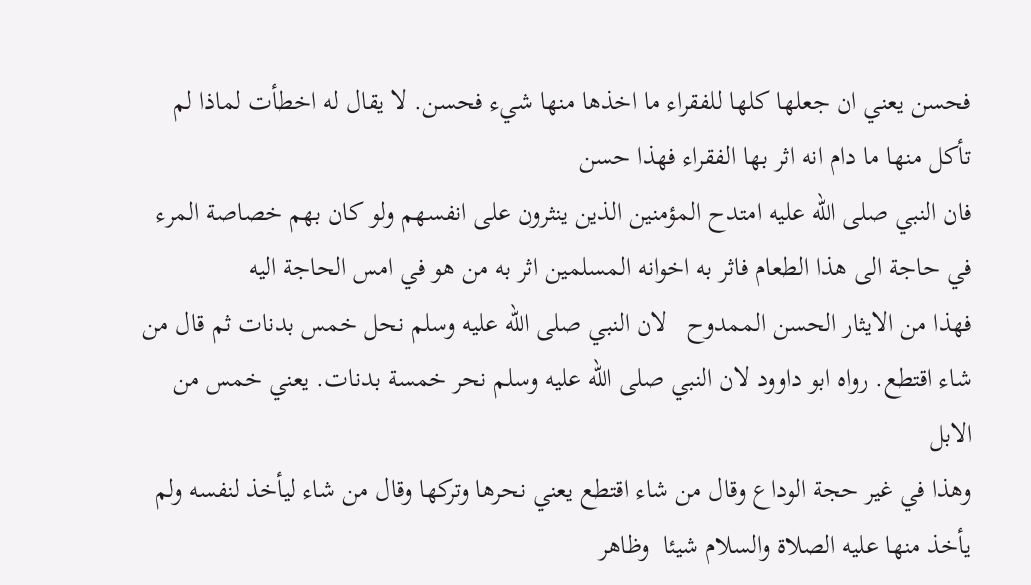فحسن يعني ان جعلها كلها للفقراء ما اخذها منها شيء فحسن. لا يقال له اخطأت لماذا لم تأكل منها ما دام انه اثر بها الفقراء فهذا حسن
فان النبي صلى الله عليه امتدح المؤمنين الذين ينثرون على انفسهم ولو كان بهم خصاصة المرء في حاجة الى هذا الطعام فاثر به اخوانه المسلمين اثر به من هو في امس الحاجة اليه
فهذا من الايثار الحسن الممدوح   لان النبي صلى الله عليه وسلم نحل خمس بدنات ثم قال من شاء اقتطع. رواه ابو داوود لان النبي صلى الله عليه وسلم نحر خمسة بدنات. يعني خمس من الابل
وهذا في غير حجة الوداع وقال من شاء اقتطع يعني نحرها وتركها وقال من شاء ليأخذ لنفسه ولم يأخذ منها عليه الصلاة والسلام شيئا  وظاهر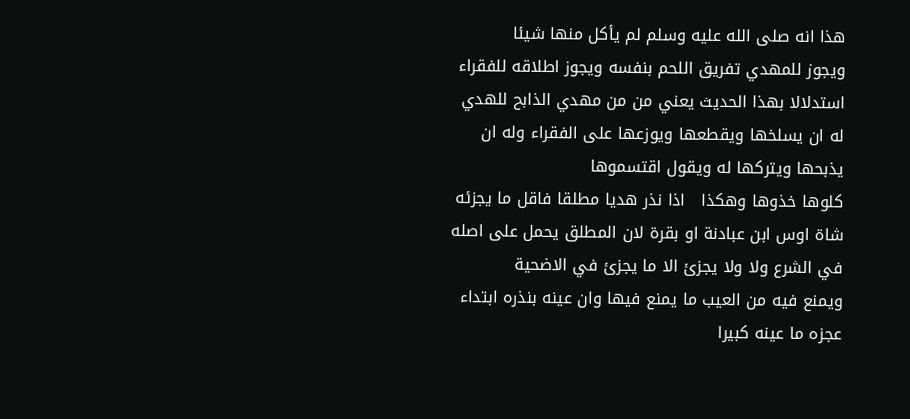هذا انه صلى الله عليه وسلم لم يأكل منها شيئا
ويجوز للمهدي تفريق اللحم بنفسه ويجوز اطلاقه للفقراء استدلالا بهذا الحديث يعني من من مهدي الذابح للهدي له ان يسلخها ويقطعها ويوزعها على الفقراء وله ان يذبحها ويتركها له ويقول اقتسموها
كلوها خذوها وهكذا   اذا نذر هديا مطلقا فاقل ما يجزئه شاة اوس ابن عبادنة او بقرة لان المطلق يحمل على اصله في الشرع ولا ولا يجزئ الا ما يجزئ في الاضحية
ويمنع فيه من العيب ما يمنع فيها وان عينه بنذره ابتداء عجزه ما عينه كبيرا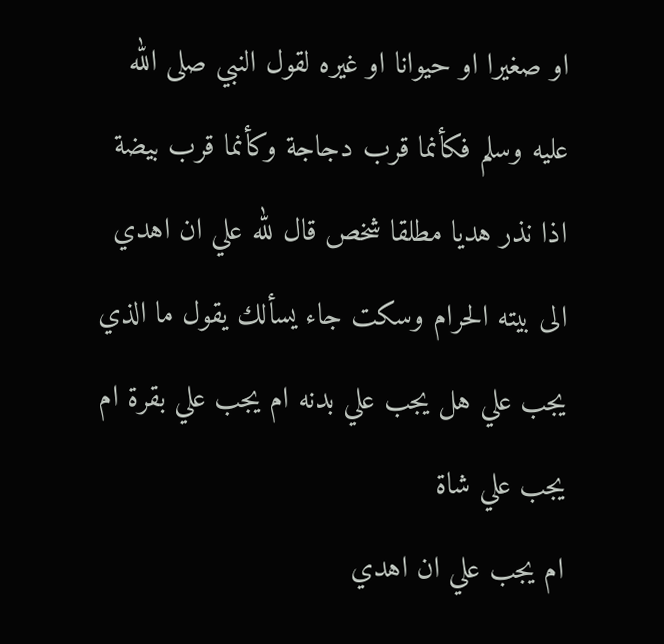او صغيرا او حيوانا او غيره لقول النبي صلى الله عليه وسلم فكأنما قرب دجاجة وكأنما قرب بيضة
اذا نذر هديا مطلقا شخص قال لله علي ان اهدي الى بيته الحرام وسكت جاء يسألك يقول ما الذي يجب علي هل يجب علي بدنه ام يجب علي بقرة ام يجب علي شاة
ام يجب علي ان اهدي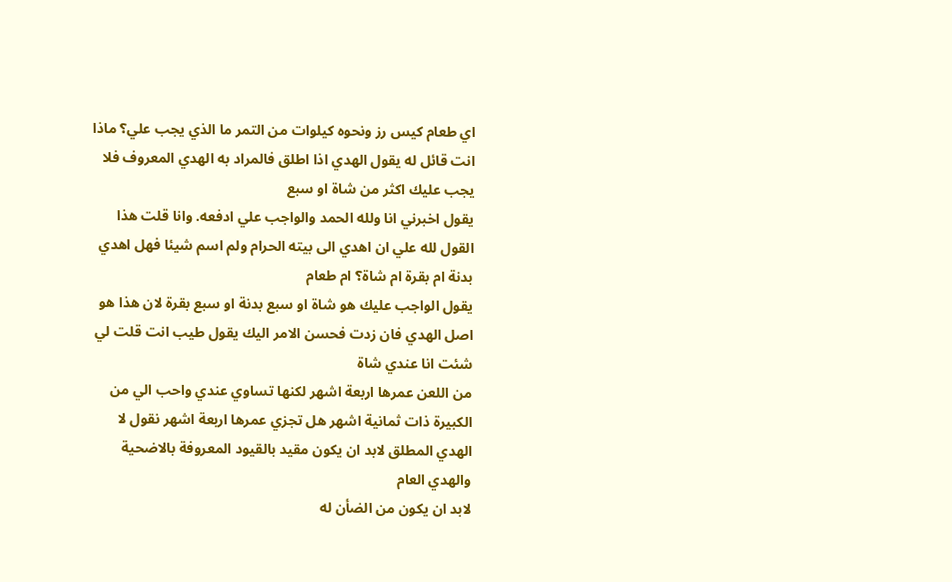اي طعام كيس رز ونحوه كيلوات من التمر ما الذي يجب علي؟ ماذا انت قائل له يقول الهدي اذا اطلق فالمراد به الهدي المعروف فلا يجب عليك اكثر من شاة او سبع
يقول اخبرني انا ولله الحمد والواجب علي ادفعه. وانا قلت هذا القول لله علي ان اهدي الى بيته الحرام ولم اسم شيئا فهل اهدي بدنة ام بقرة ام شاة؟ ام طعام
يقول الواجب عليك هو شاة او سبع بدنة او سبع بقرة لان هذا هو اصل الهدي فان زدت فحسن الامر اليك يقول طيب انت قلت لي شئت انا عندي شاة
من اللعن عمرها اربعة اشهر لكنها تساوي عندي واحب الي من الكبيرة ذات ثمانية اشهر هل تجزي عمرها اربعة اشهر نقول لا الهدي المطلق لابد ان يكون مقيد بالقيود المعروفة بالاضحية والهدي العام
لابد ان يكون من الضأن له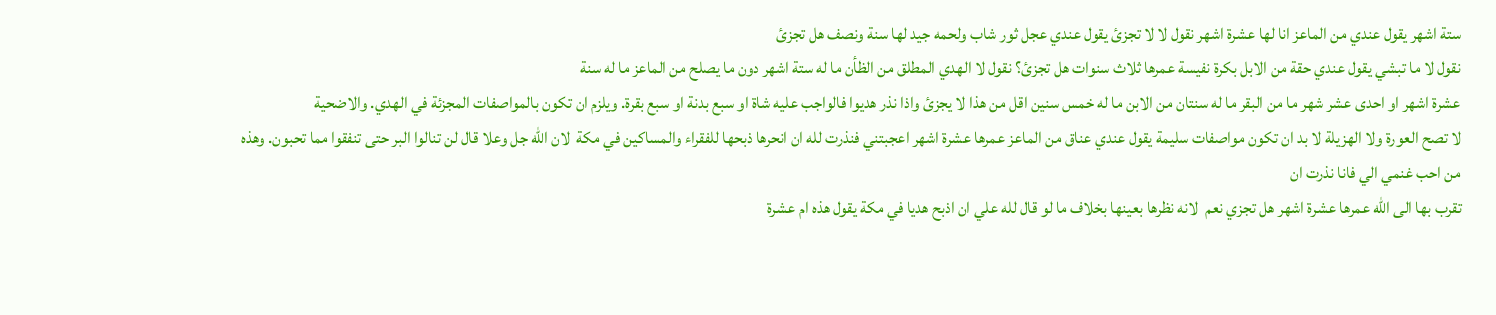ستة اشهر يقول عندي من الماعز انا لها عشرة اشهر نقول لا لا تجزئ يقول عندي عجل ثور شاب ولحمه جيد لها سنة ونصف هل تجزئ
نقول لا ما تبشي يقول عندي حقة من الابل بكرة نفيسة عمرها ثلاث سنوات هل تجزئ؟ نقول لا الهدي المطلق من الظأن ما له ستة اشهر دون ما يصلح من الماعز ما له سنة
عشرة اشهر او احدى عشر شهر ما من البقر ما له سنتان من الابن ما له خمس سنين اقل من هذا لا يجزئ واذا نذر هديوا فالواجب عليه شاة او سبع بدنة او سبع بقرة. ويلزم ان تكون بالمواصفات المجزئة في الهدي. والاضحية
لا تصح العورة ولا الهزيلة لا بد ان تكون مواصفات سليمة يقول عندي عناق من الماعز عمرها عشرة اشهر اعجبتني فنذرت لله ان انحرها ذبحها للفقراء والمساكين في مكة  لان الله جل وعلا قال لن تنالوا البر حتى تنفقوا مما تحبون. وهذه من احب غنمي الي فانا نذرت ان
تقرب بها الى الله عمرها عشرة اشهر هل تجزي نعم  لانه نظرها بعينها بخلاف ما لو قال لله علي ان اذبح هديا في مكة يقول هذه ام عشرة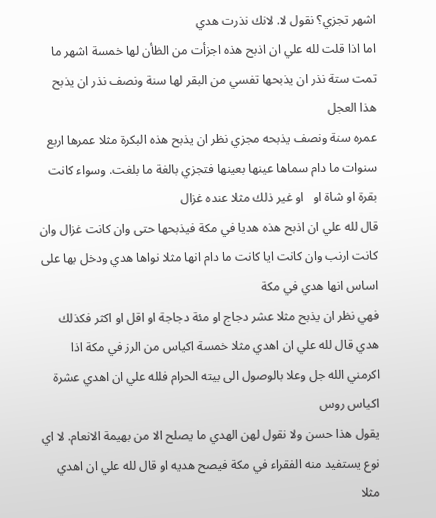اشهر تجزي؟ نقول لا. لانك نذرت هدي
اما اذا قلت لله علي ان اذبح هذه اجزأت من الظأن لها خمسة اشهر ما تمت ستة نذر ان يذبحها تفسي من البقر لها سنة ونصف نذر ان يذبح هذا العجل
عمره سنة ونصف يذبحه مجزي نظر ان يذبح هذه البكرة مثلا عمرها اربع سنوات ما دام سماها عينها بعينها فتجزي بالغة ما بلغت. وسواء كانت بقرة او شاة او   او غير ذلك مثلا عنده غزال
قال لله علي ان اذبح هذه هديا في مكة فيذبحها حتى وان كانت غزال وان كانت ارنب وان كانت ايا كانت ما دام انها مثلا نواها هدي ودخل بها على اساس انها هدي في مكة
فهي نظر ان يذبح مثلا عشر دجاج او مئة دجاجة او اقل او اكثر فكذلك هدي قال لله علي ان اهدي مثلا خمسة اكياس من الرز في مكة اذا اكرمني الله جل وعلا بالوصول الى بيته الحرام فلله علي ان اهدي عشرة اكياس روس
يقول هذا حسن ولا نقول لهن الهدي ما يصلح الا من بهيمة الانعام. لا اي نوع يستفيد منه الفقراء في مكة فيصح هديه او قال لله علي ان اهدي مثلا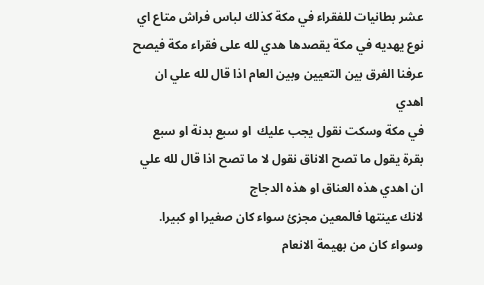عشر بطانيات للفقراء في مكة كذلك لباس فراش متاع اي نوع يهديه في مكة يقصدها هدي لله على فقراء مكة فيصح عرفنا الفرق بين التعيين وبين العام اذا قال لله علي ان اهدي
في مكة وسكت نقول يجب عليك  او سبع بدنة او سبع بقرة يقول ما تصح الاناق نقول لا ما تصح اذا قال لله علي ان اهدي هذه العناق او هذه الدجاج
لانك عينتها فالمعين مجزئ سواء كان صغيرا او كبيرا. وسواء كان من بهيمة الانعام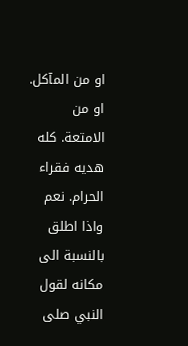او من المآكل. او من الامتعة. كله هديه فقراء الحرام. نعم واذا اطلق بالنسبة الى مكانه لقول النبي صلى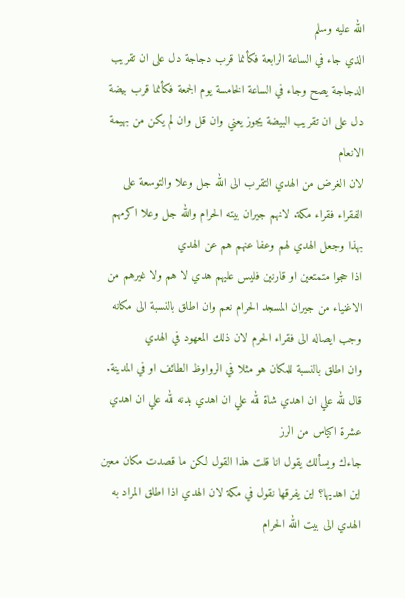الله عليه وسلم
الذي جاء في الساعة الرابعة فكأنما قرب دجاجة دل على ان تقريب الدجاجة يصح وجاء في الساعة الخامسة يوم الجمعة فكأنما قرب بيضة دل على ان تقريب البيضة يجوز يعني وان قل وان لم يكن من بهيمة الانعام
لان الغرض من الهدي التقرب الى الله جل وعلا والتوسعة على الفقراء فقراء مكة. لانهم جيران بيته الحرام والله جل وعلا اكرمهم بهذا وجعل الهدي لهم وعفا عنهم هم عن الهدي
اذا حجوا متمتعين او قارنين فليس عليهم هدي لا هم ولا غيرهم من الاغنياء من جيران المسجد الحرام نعم وان اطلق بالنسبة الى مكانه وجب ايصاله الى فقراء الحرم لان ذلك المعهود في الهدي
وان اطلق بالنسبة للمكان هو مثلا في الرواوظ الطائف او في المدينة. قال لله علي ان اهدي شاة لله علي ان اهدي بدنه لله علي ان اهدي عشرة اكياس من الرز
جاءك ويسألك يقول انا قلت هذا القول لكن ما قصدت مكان معين اين اهديها؟ اين يفرقها نقول في مكة لان الهدي اذا اطلق المراد به الهدي الى بيت الله الحرام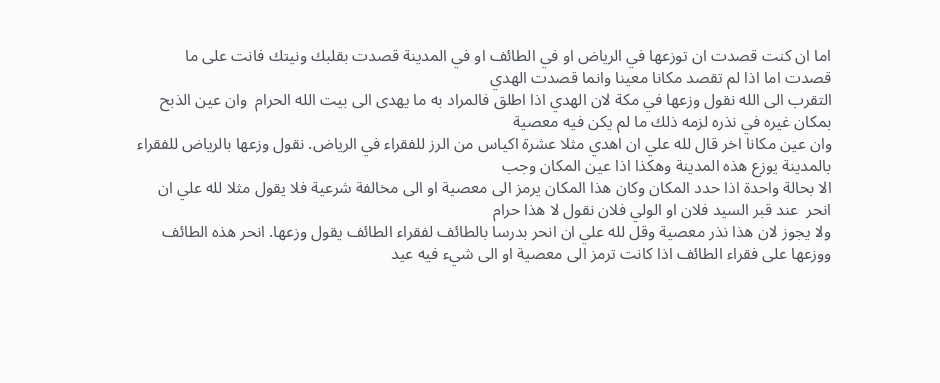اما ان كنت قصدت ان توزعها في الرياض او في الطائف او في المدينة قصدت بقلبك ونيتك فانت على ما قصدت اما اذا لم تقصد مكانا معينا وانما قصدت الهدي
التقرب الى الله نقول وزعها في مكة لان الهدي اذا اطلق فالمراد به ما يهدى الى بيت الله الحرام  وان عين الذبح بمكان غيره في نذره لزمه ذلك ما لم يكن فيه معصية
وان عين مكانا اخر قال لله علي ان اهدي مثلا عشرة اكياس من الرز للفقراء في الرياض. نقول وزعها بالرياض للفقراء بالمدينة يوزع هذه المدينة وهكذا اذا عين المكان وجب
الا بحالة واحدة اذا حدد المكان وكان هذا المكان يرمز الى معصية او الى مخالفة شرعية فلا يقول مثلا لله علي ان انحر  عند قبر السيد فلان او الولي فلان نقول لا هذا حرام
ولا يجوز لان هذا نذر معصية وقل لله علي ان انحر بدرسا بالطائف لفقراء الطائف يقول وزعها. انحر هذه الطائف ووزعها على فقراء الطائف اذا كانت ترمز الى معصية او الى شيء فيه عيد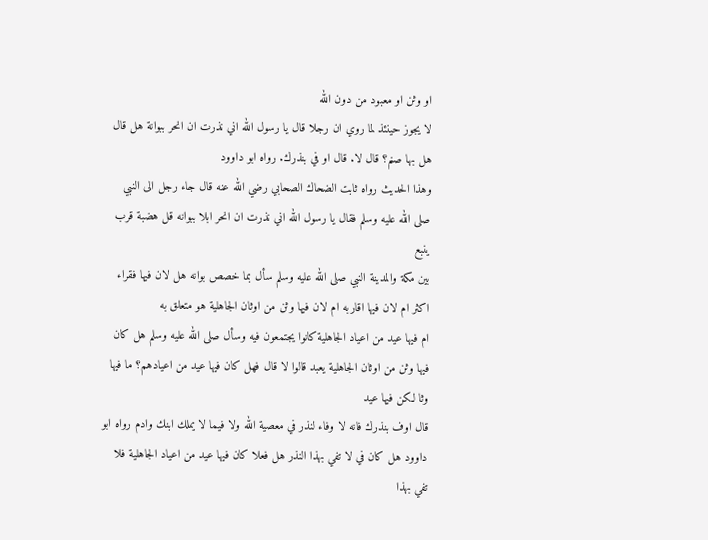او وثن او معبود من دون الله
لا يجوز حينئذ لما روي ان رجلا قال يا رسول الله اني نذرت ان انحر ببوانة هل قال هل بها صنم؟ قال لا. قال او في بنذرك. رواه ابو داوود
وهذا الحديث رواه ثابت الضحاك الصحابي رضي الله عنه قال جاء رجل الى النبي صلى الله عليه وسلم فقال يا رسول الله اني نذرت ان انحر ابلا ببوانه قل هضبة قرب ينبع
بين مكة والمدينة النبي صلى الله عليه وسلم سأل بما خصص بوانه هل لان فيها فقراء اكثر ام لان فيها اقاربه ام لان فيها وثن من اوثان الجاهلية هو متعلق به
ام فيها عيد من اعياد الجاهلية كانوا يجتمعون فيه وسأل صلى الله عليه وسلم هل كان فيها وثن من اوثان الجاهلية يعبد قالوا لا قال فهل كان فيها عيد من اعيادهم؟ ما فيها وثا لكن فيها عيد
قال اوف بنذرك فانه لا وفاء لنذر في معصية الله ولا فيما لا يملك ابنك وادم رواه ابو داوود هل كان في لا تفي بهذا النذر هل فعلا كان فيها عيد من اعياد الجاهلية فلا تفي بهذا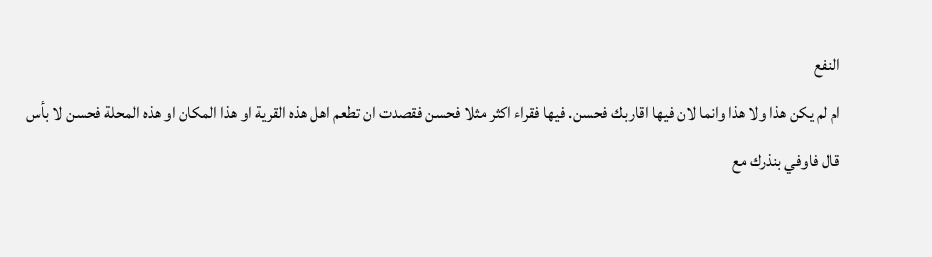النفع
ام لم يكن هذا ولا هذا وانما لان فيها اقاربك فحسن. فيها فقراء اكثر مثلا فحسن فقصدت ان تطعم اهل هذه القرية او هذا المكان او هذه المحلة فحسن لا بأس
قال فاوفي بنذرك مع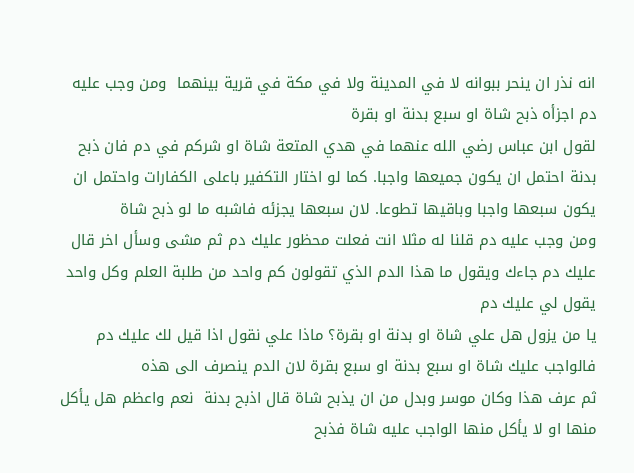انه نذر ان ينحر ببوانه لا في المدينة ولا في مكة في قرية بينهما  ومن وجب عليه دم اجزأه ذبح شاة او سبع بدنة او بقرة
لقول ابن عباس رضي الله عنهما في هدي المتعة شاة او شركم في دم فان ذبح بدنة احتمل ان يكون جميعها واجبا. كما لو اختار التكفير باعلى الكفارات واحتمل ان يكون سبعها واجبا وباقيها تطوعا. لان سبعها يجزئه فاشبه ما لو ذبح شاة
ومن وجب عليه دم قلنا له مثلا انت فعلت محظور عليك دم ثم مشى وسأل اخر قال عليك دم جاءك ويقول ما هذا الدم الذي تقولون كم واحد من طلبة العلم وكل واحد يقول لي عليك دم
يا من يزول هل علي شاة او بدنة او بقرة؟ ماذا علي نقول اذا قيل لك عليك دم فالواجب عليك شاة او سبع بدنة او سبع بقرة لان الدم ينصرف الى هذه
ثم عرف هذا وكان موسر وبدل من ان يذبح شاة قال اذبح بدنة  نعم واعظم هل يأكل منها او لا يأكل منها الواجب عليه شاة فذبح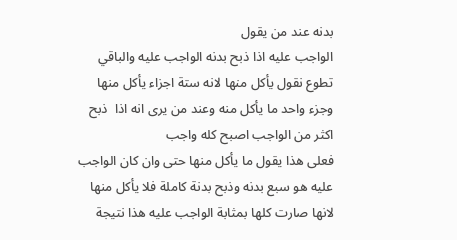بدنه عند من يقول
الواجب عليه اذا ذبح بدنه الواجب عليه والباقي تطوع نقول يأكل منها لانه ستة اجزاء يأكل منها وجزء واحد ما يأكل منه وعند من يرى انه اذا  ذبح اكثر من الواجب اصبح كله واجب
فعلى هذا يقول ما يأكل منها حتى وان كان الواجب عليه هو سبع بدنه وذبح بدنة كاملة فلا يأكل منها لانها صارت كلها بمثابة الواجب عليه هذا نتيجة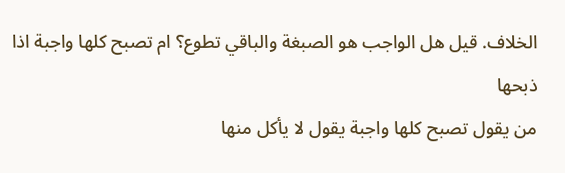الخلاف. قيل هل الواجب هو الصبغة والباقي تطوع؟ ام تصبح كلها واجبة اذا ذبحها
من يقول تصبح كلها واجبة يقول لا يأكل منها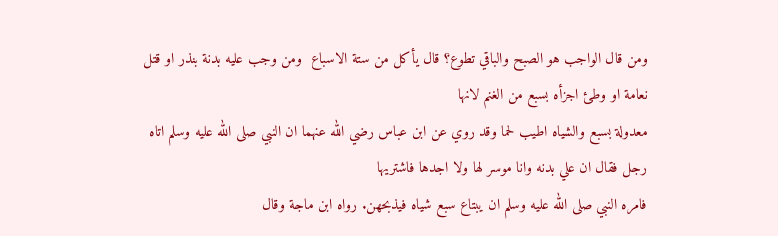ومن قال الواجب هو الصبح والباقي تطوع؟ قال يأكل من ستة الاسباع  ومن وجب عليه بدنة بنذر او قتل نعامة او وطئ اجزأه بسبع من الغنم لانها
معدولة بسبع والشياه اطيب لحما وقد روي عن ابن عباس رضي الله عنهما ان النبي صلى الله عليه وسلم اتاه رجل فقال ان علي بدنه وانا موسر لها ولا اجدها فاشتريها
فامره النبي صلى الله عليه وسلم ان يبتاع سبع شياه فيذبحهن. رواه ابن ماجة وقال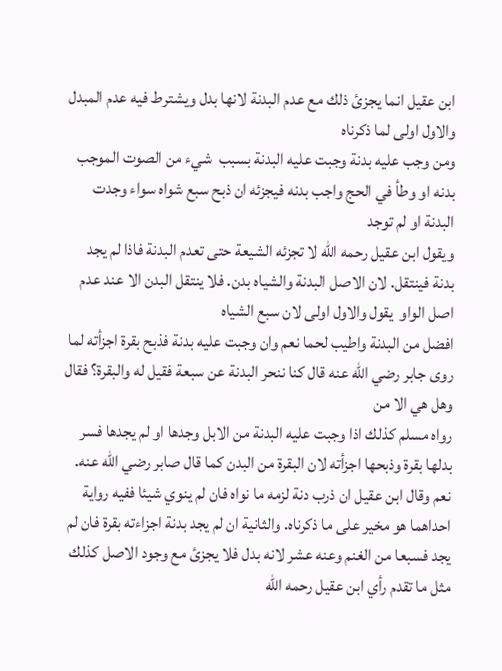ابن عقيل انما يجزئ ذلك مع عدم البدنة لانها بدل ويشترط فيه عدم المبدل والاول اولى لما ذكرناه
ومن وجب عليه بدنة وجبت عليه البدنة بسبب  شيء من الصوت الموجب بدنه او وطأ في الحج واجب بدنه فيجزئه ان ذبح سبع شواه سواء وجدت البدنة او لم توجد
ويقول ابن عقيل رحمه الله لا تجزئه الشيعة حتى تعدم البدنة فاذا لم يجد بدنة فينتقل. لان الاصل البدنة والشياه بدن. فلا ينتقل البدن الا عند عدم اصل الواو  يقول والاول اولى لان سبع الشياه
افضل من البدنة واطيب لحما نعم وان وجبت عليه بدنة فذبح بقرة اجزأته لما روى جابر رضي الله عنه قال كنا ننحر البدنة عن سبعة فقيل له والبقرة؟ فقال وهل هي الا من
رواه مسلم كذلك اذا وجبت عليه البدنة من الابل وجدها او لم يجدها فسر بدلها بقرة وذبحها اجزأته لان البقرة من البدن كما قال صابر رضي الله عنه. نعم وقال ابن عقيل ان ذرب دنة لزمه ما نواه فان لم ينوي شيئا ففيه رواية
احداهما هو مخير على ما ذكرناه. والثانية ان لم يجد بدنة اجزاءته بقرة فان لم يجد فسبعا من الغنم وعنه عشر لانه بدل فلا يجزئ مع وجود الاصل كذلك مثل ما تقدم رأي ابن عقيل رحمه الله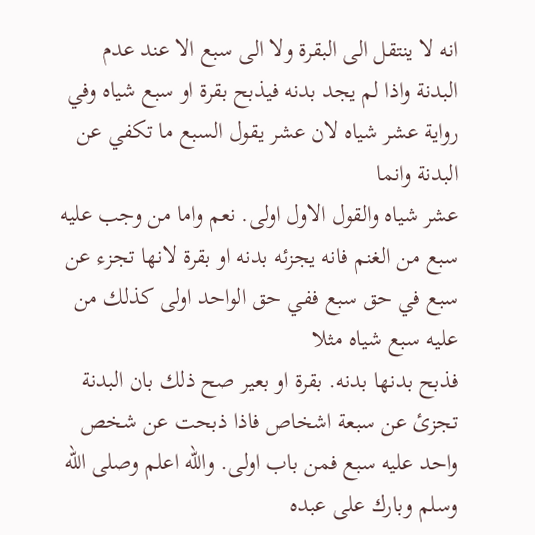انه لا ينتقل الى البقرة ولا الى سبع الا عند عدم البدنة واذا لم يجد بدنه فيذبح بقرة او سبع شياه وفي رواية عشر شياه لان عشر يقول السبع ما تكفي عن البدنة وانما
عشر شياه والقول الاول اولى. نعم واما من وجب عليه سبع من الغنم فانه يجزئه بدنه او بقرة لانها تجزء عن سبع في حق سبع ففي حق الواحد اولى كذلك من عليه سبع شياه مثلا
فذبح بدنها بدنه. بقرة او بعير صح ذلك بان البدنة تجزئ عن سبعة اشخاص فاذا ذبحت عن شخص واحد عليه سبع فمن باب اولى. والله اعلم وصلى الله وسلم وبارك على عبده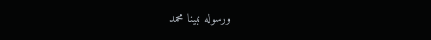ورسوله نبينا محمد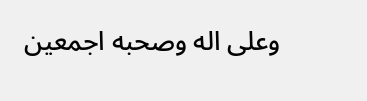وعلى اله وصحبه اجمعين